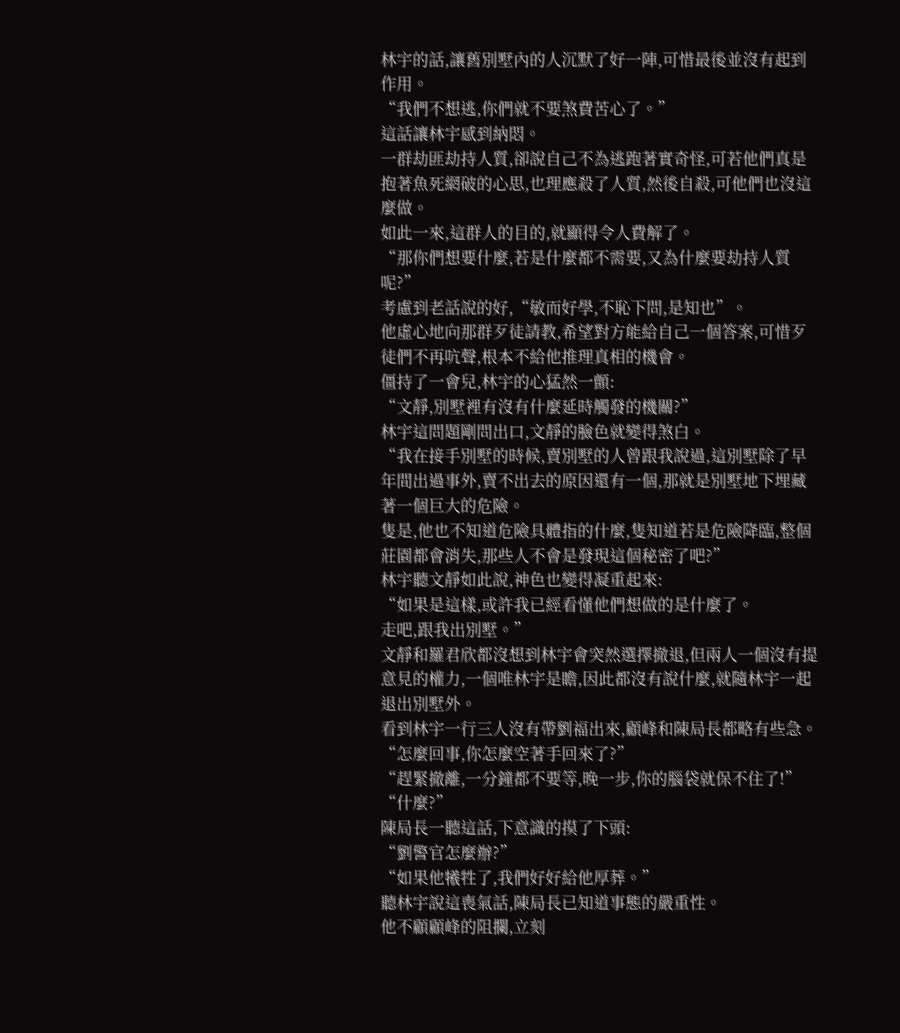林宇的話,讓舊別墅內的人沉默了好一陣,可惜最後並沒有起到作用。
“我們不想逃,你們就不要煞費苦心了。”
這話讓林宇感到納悶。
一群劫匪劫持人質,卻說自己不為逃跑著實奇怪,可若他們真是抱著魚死網破的心思,也理應殺了人質,然後自殺,可他們也沒這麼做。
如此一來,這群人的目的,就顯得令人費解了。
“那你們想要什麼,若是什麼都不需要,又為什麼要劫持人質呢?”
考慮到老話說的好,“敏而好學,不恥下問,是知也”。
他虛心地向那群歹徒請教,希望對方能給自己一個答案,可惜歹徒們不再吭聲,根本不給他推理真相的機會。
僵持了一會兒,林宇的心猛然一顫:
“文靜,別墅裡有沒有什麼延時觸發的機關?”
林宇這問題剛問出口,文靜的臉色就變得煞白。
“我在接手別墅的時候,賣別墅的人曾跟我說過,這別墅除了早年間出過事外,賣不出去的原因還有一個,那就是別墅地下埋藏著一個巨大的危險。
隻是,他也不知道危險具體指的什麼,隻知道若是危險降臨,整個莊園都會消失,那些人不會是發現這個秘密了吧?”
林宇聽文靜如此說,神色也變得凝重起來:
“如果是這樣,或許我已經看懂他們想做的是什麼了。
走吧,跟我出別墅。”
文靜和羅君欣都沒想到林宇會突然選擇撤退,但兩人一個沒有提意見的權力,一個唯林宇是瞻,因此都沒有說什麼,就隨林宇一起退出別墅外。
看到林宇一行三人沒有帶劉福出來,顧峰和陳局長都略有些急。
“怎麼回事,你怎麼空著手回來了?”
“趕緊撤離,一分鐘都不要等,晚一步,你的腦袋就保不住了!”
“什麼?”
陳局長一聽這話,下意識的摸了下頭:
“劉警官怎麼辦?”
“如果他犧牲了,我們好好給他厚葬。”
聽林宇說這喪氣話,陳局長已知道事態的嚴重性。
他不顧顧峰的阻攔,立刻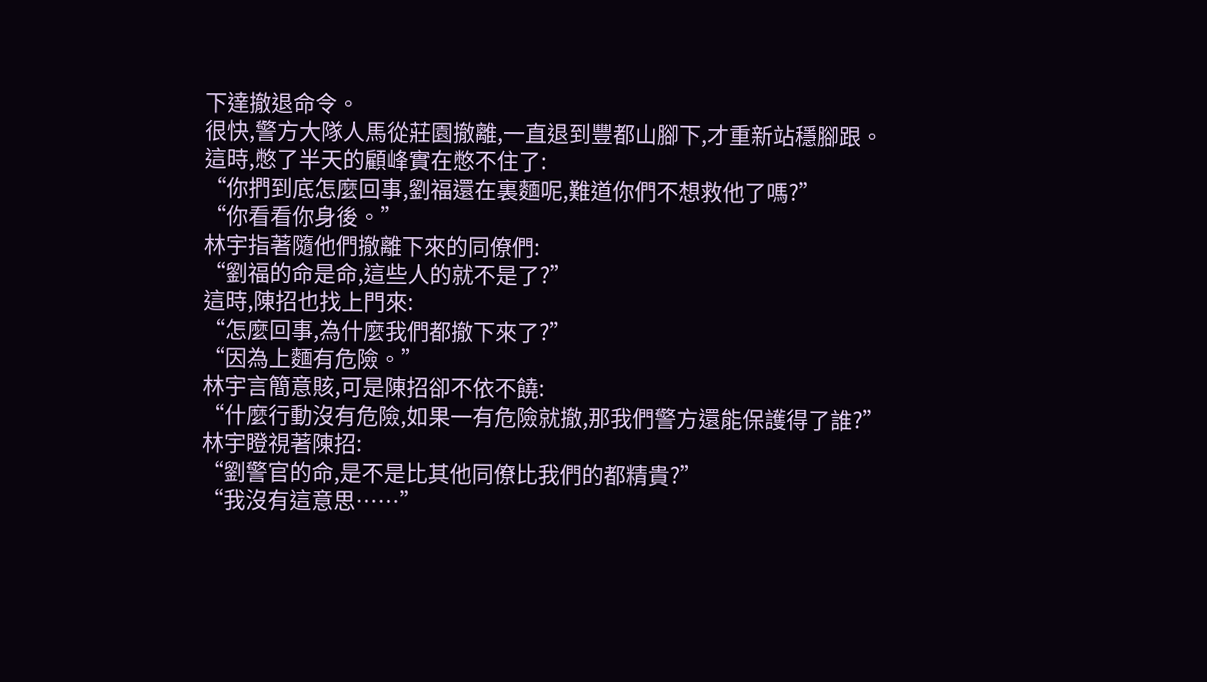下達撤退命令。
很快,警方大隊人馬從莊園撤離,一直退到豐都山腳下,才重新站穩腳跟。
這時,憋了半天的顧峰實在憋不住了:
“你捫到底怎麼回事,劉福還在裏麵呢,難道你們不想救他了嗎?”
“你看看你身後。”
林宇指著隨他們撤離下來的同僚們:
“劉福的命是命,這些人的就不是了?”
這時,陳招也找上門來:
“怎麼回事,為什麼我們都撤下來了?”
“因為上麵有危險。”
林宇言簡意賅,可是陳招卻不依不饒:
“什麼行動沒有危險,如果一有危險就撤,那我們警方還能保護得了誰?”
林宇瞪視著陳招:
“劉警官的命,是不是比其他同僚比我們的都精貴?”
“我沒有這意思……”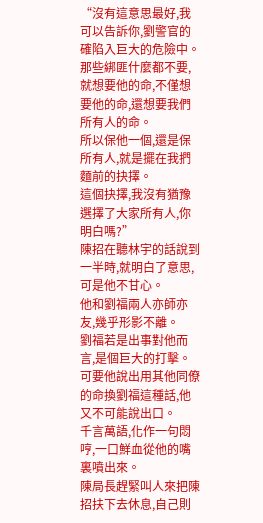“沒有這意思最好,我可以告訴你,劉警官的確陷入巨大的危險中。
那些綁匪什麼都不要,就想要他的命,不僅想要他的命,還想要我們所有人的命。
所以保他一個,還是保所有人,就是擺在我捫麵前的抉擇。
這個抉擇,我沒有猶豫選擇了大家所有人,你明白嗎?”
陳招在聽林宇的話說到一半時,就明白了意思,可是他不甘心。
他和劉福兩人亦師亦友,幾乎形影不離。
劉福若是出事對他而言,是個巨大的打擊。
可要他說出用其他同僚的命換劉福這種話,他又不可能說出口。
千言萬語,化作一句悶哼,一口鮮血從他的嘴裏噴出來。
陳局長趕緊叫人來把陳招扶下去休息,自己則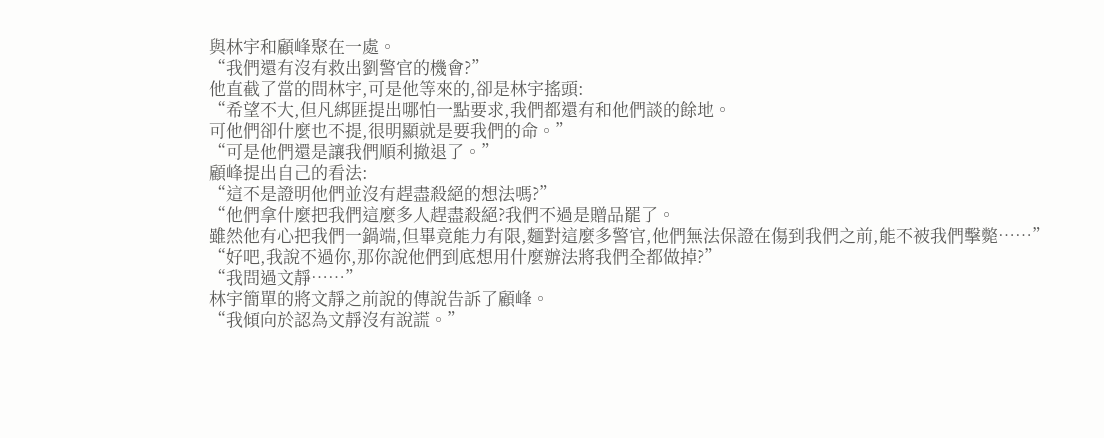與林宇和顧峰聚在一處。
“我們還有沒有救出劉警官的機會?”
他直截了當的問林宇,可是他等來的,卻是林宇搖頭:
“希望不大,但凡綁匪提出哪怕一點要求,我們都還有和他們談的餘地。
可他們卻什麼也不提,很明顯就是要我們的命。”
“可是他們還是讓我們順利撤退了。”
顧峰提出自己的看法:
“這不是證明他們並沒有趕盡殺絕的想法嗎?”
“他們拿什麼把我們這麼多人趕盡殺絕?我們不過是贈品罷了。
雖然他有心把我們一鍋端,但畢竟能力有限,麵對這麼多警官,他們無法保證在傷到我們之前,能不被我們擊斃……”
“好吧,我說不過你,那你說他們到底想用什麼辦法將我們全都做掉?”
“我問過文靜……”
林宇簡單的將文靜之前說的傳說告訴了顧峰。
“我傾向於認為文靜沒有說謊。”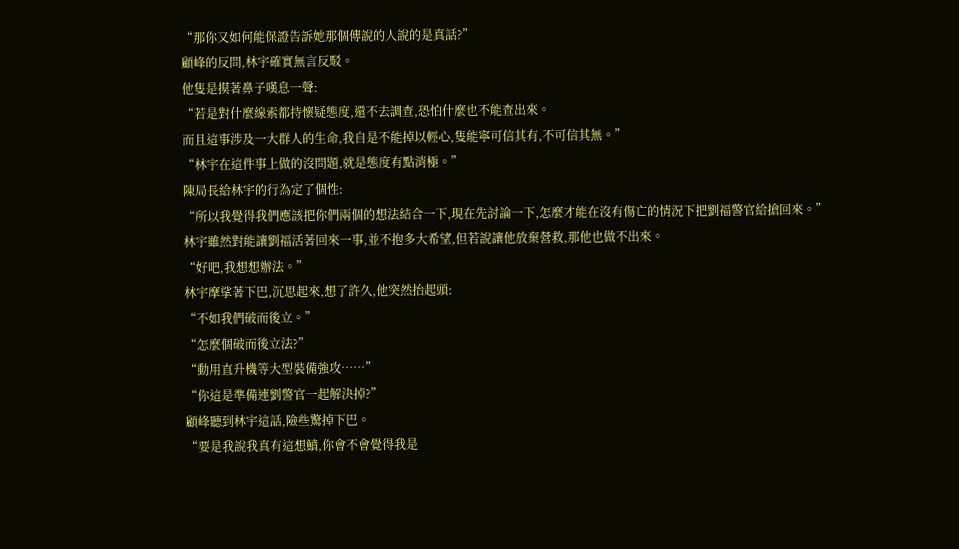“那你又如何能保證告訴她那個傳說的人說的是真話?”
顧峰的反問,林宇確實無言反駁。
他隻是摸著鼻子嘆息一聲:
“若是對什麼線索都持懷疑態度,還不去調查,恐怕什麼也不能查出來。
而且這事涉及一大群人的生命,我自是不能掉以輕心,隻能寧可信其有,不可信其無。”
“林宇在這件事上做的沒問題,就是態度有點消極。”
陳局長給林宇的行為定了個性:
“所以我覺得我們應該把你們兩個的想法結合一下,現在先討論一下,怎麼才能在沒有傷亡的情況下把劉福警官給搶回來。”
林宇雖然對能讓劉福活著回來一事,並不抱多大希望,但若說讓他放棄營救,那他也做不出來。
“好吧,我想想辦法。”
林宇摩挲著下巴,沉思起來,想了許久,他突然抬起頭:
“不如我們破而後立。”
“怎麼個破而後立法?”
“動用直升機等大型裝備強攻……”
“你這是準備連劉警官一起解決掉?”
顧峰聽到林宇這話,險些驚掉下巴。
“要是我說我真有這想鱝,你會不會覺得我是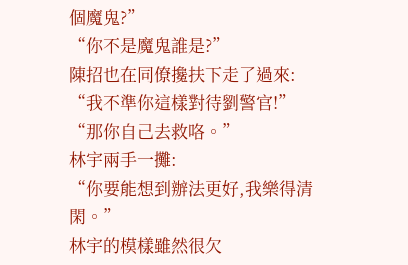個魔鬼?”
“你不是魔鬼誰是?”
陳招也在同僚攙扶下走了過來:
“我不準你這樣對待劉警官!”
“那你自己去救咯。”
林宇兩手一攤:
“你要能想到辦法更好,我樂得清閑。”
林宇的模樣雖然很欠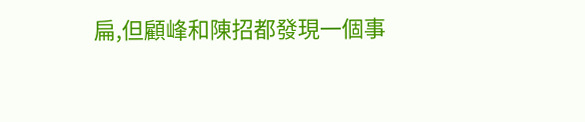扁,但顧峰和陳招都發現一個事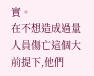實。
在不想造成過量人員傷亡這個大前提下,他們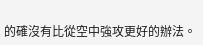的確沒有比從空中強攻更好的辦法。